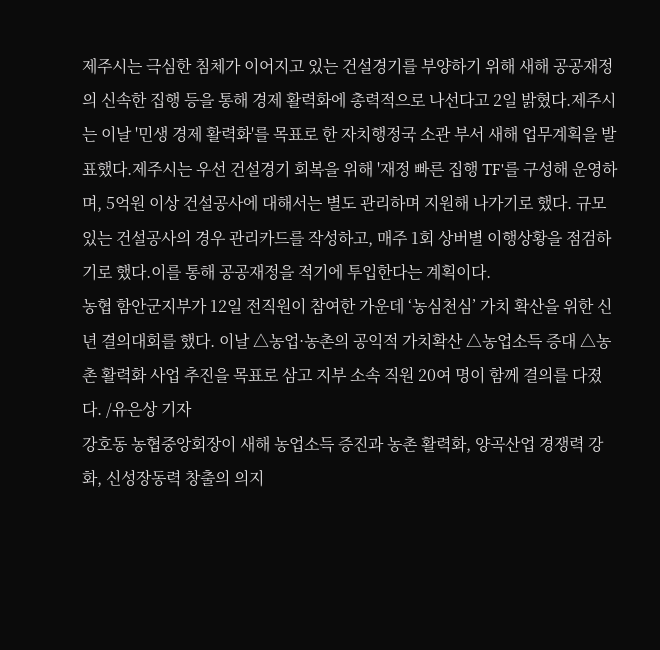제주시는 극심한 침체가 이어지고 있는 건설경기를 부양하기 위해 새해 공공재정의 신속한 집행 등을 통해 경제 활력화에 총력적으로 나선다고 2일 밝혔다.제주시는 이날 '민생 경제 활력화'를 목표로 한 자치행정국 소관 부서 새해 업무계획을 발표했다.제주시는 우선 건설경기 회복을 위해 '재정 빠른 집행 TF'를 구성해 운영하며, 5억원 이상 건설공사에 대해서는 별도 관리하며 지원해 나가기로 했다. 규모 있는 건설공사의 경우 관리카드를 작성하고, 매주 1회 상버별 이행상황을 점검하기로 했다.이를 통해 공공재정을 적기에 투입한다는 계획이다.
농협 함안군지부가 12일 전직원이 참여한 가운데 ‘농심천심’ 가치 확산을 위한 신년 결의대회를 했다. 이날 △농업·농촌의 공익적 가치확산 △농업소득 증대 △농촌 활력화 사업 추진을 목표로 삼고 지부 소속 직원 20여 명이 함께 결의를 다졌다. /유은상 기자
강호동 농협중앙회장이 새해 농업소득 증진과 농촌 활력화, 양곡산업 경쟁력 강화, 신성장동력 창출의 의지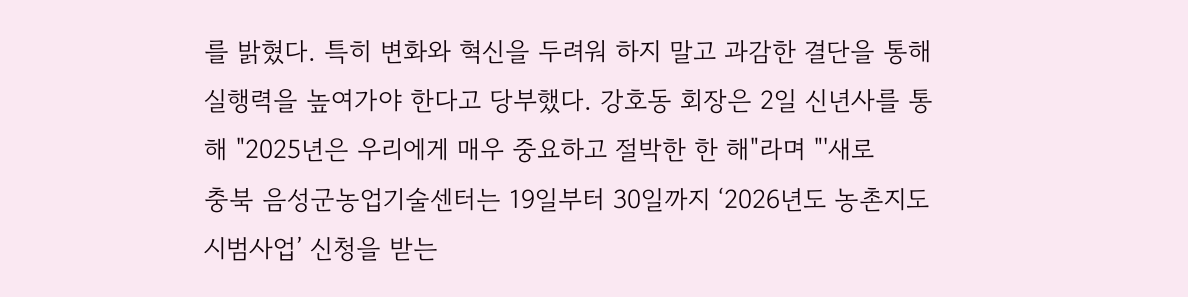를 밝혔다. 특히 변화와 혁신을 두려워 하지 말고 과감한 결단을 통해 실행력을 높여가야 한다고 당부했다. 강호동 회장은 2일 신년사를 통해 "2025년은 우리에게 매우 중요하고 절박한 한 해"라며 "'새로
충북 음성군농업기술센터는 19일부터 30일까지 ‘2026년도 농촌지도 시범사업’ 신청을 받는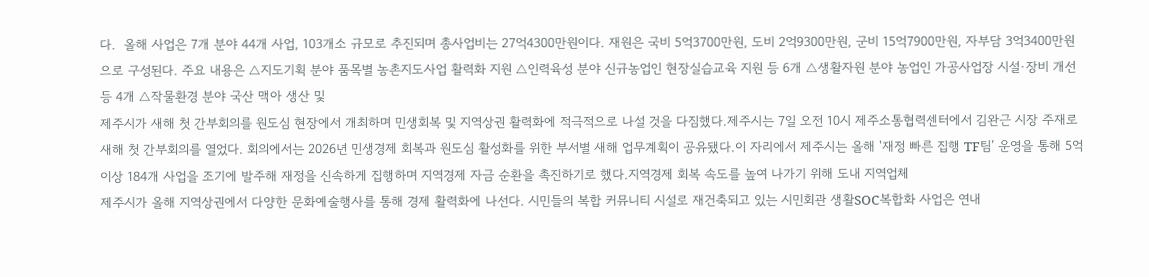다.  올해 사업은 7개 분야 44개 사업, 103개소 규모로 추진되며 총사업비는 27억4300만원이다. 재원은 국비 5억3700만원, 도비 2억9300만원, 군비 15억7900만원, 자부담 3억3400만원으로 구성된다. 주요 내용은 △지도기획 분야 품목별 농촌지도사업 활력화 지원 △인력육성 분야 신규농업인 현장실습교육 지원 등 6개 △생활자원 분야 농업인 가공사업장 시설·장비 개선 등 4개 △작물환경 분야 국산 맥아 생산 및
제주시가 새해 첫 간부회의를 원도심 현장에서 개최하며 민생회복 및 지역상권 활력화에 적극적으로 나설 것을 다짐했다.제주시는 7일 오전 10시 제주소통협력센터에서 김완근 시장 주재로 새해 첫 간부회의를 열었다. 회의에서는 2026년 민생경제 회복과 원도심 활성화를 위한 부서별 새해 업무계획이 공유됐다.이 자리에서 제주시는 올해 '재정 빠른 집행 TF팀’ 운영을 통해 5억 이상 184개 사업을 조기에 발주해 재정을 신속하게 집행하며 지역경제 자금 순환을 촉진하기로 했다.지역경제 회복 속도를 높여 나가기 위해 도내 지역업체
제주시가 올해 지역상권에서 다양한 문화예술행사를 통해 경제 활력화에 나선다. 시민들의 복합 커뮤니티 시설로 재건축되고 있는 시민회관 생활SOC복합화 사업은 연내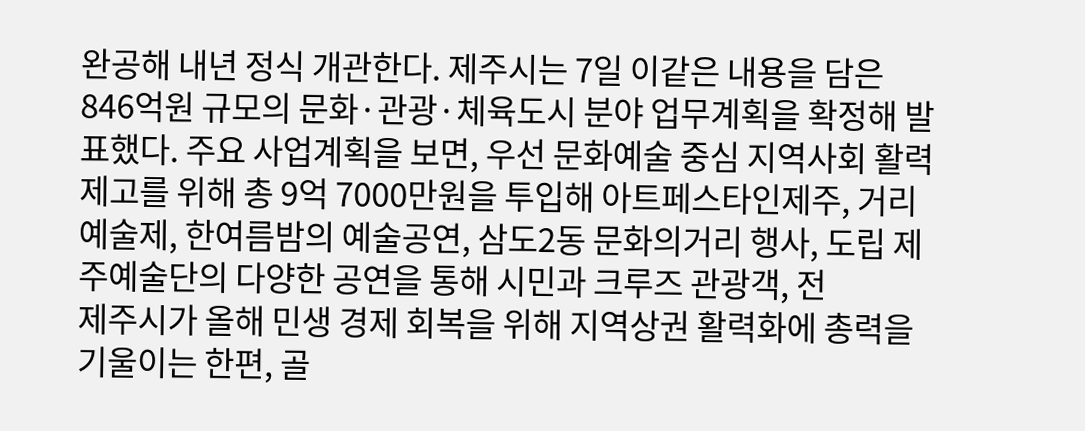완공해 내년 정식 개관한다. 제주시는 7일 이같은 내용을 담은 846억원 규모의 문화·관광·체육도시 분야 업무계획을 확정해 발표했다. 주요 사업계획을 보면, 우선 문화예술 중심 지역사회 활력 제고를 위해 총 9억 7000만원을 투입해 아트페스타인제주, 거리예술제, 한여름밤의 예술공연, 삼도2동 문화의거리 행사, 도립 제주예술단의 다양한 공연을 통해 시민과 크루즈 관광객, 전
제주시가 올해 민생 경제 회복을 위해 지역상권 활력화에 총력을 기울이는 한편, 골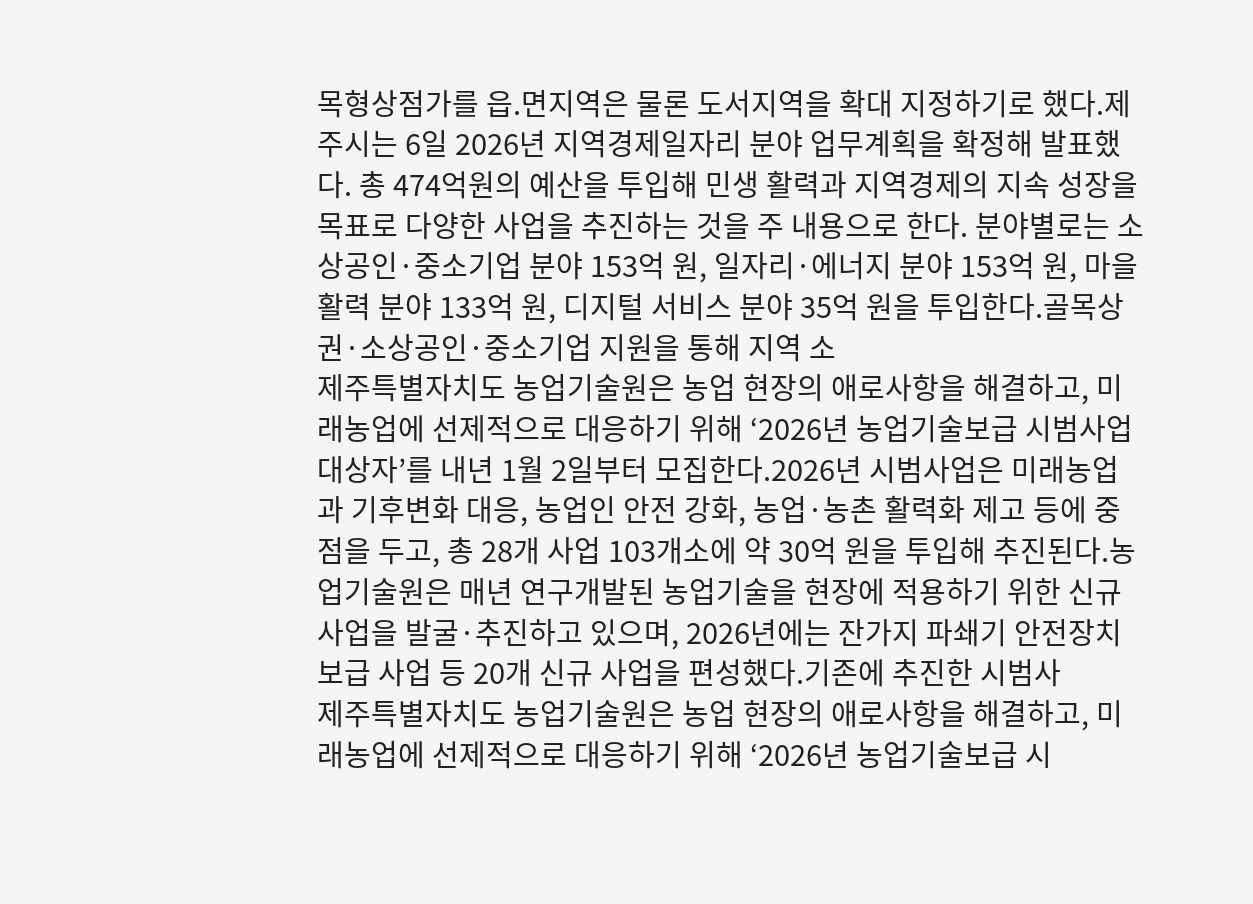목형상점가를 읍.면지역은 물론 도서지역을 확대 지정하기로 했다.제주시는 6일 2026년 지역경제일자리 분야 업무계획을 확정해 발표했다. 총 474억원의 예산을 투입해 민생 활력과 지역경제의 지속 성장을 목표로 다양한 사업을 추진하는 것을 주 내용으로 한다. 분야별로는 소상공인·중소기업 분야 153억 원, 일자리·에너지 분야 153억 원, 마을활력 분야 133억 원, 디지털 서비스 분야 35억 원을 투입한다.골목상권·소상공인·중소기업 지원을 통해 지역 소
제주특별자치도 농업기술원은 농업 현장의 애로사항을 해결하고, 미래농업에 선제적으로 대응하기 위해 ‘2026년 농업기술보급 시범사업 대상자’를 내년 1월 2일부터 모집한다.2026년 시범사업은 미래농업과 기후변화 대응, 농업인 안전 강화, 농업·농촌 활력화 제고 등에 중점을 두고, 총 28개 사업 103개소에 약 30억 원을 투입해 추진된다.농업기술원은 매년 연구개발된 농업기술을 현장에 적용하기 위한 신규사업을 발굴·추진하고 있으며, 2026년에는 잔가지 파쇄기 안전장치 보급 사업 등 20개 신규 사업을 편성했다.기존에 추진한 시범사
제주특별자치도 농업기술원은 농업 현장의 애로사항을 해결하고, 미래농업에 선제적으로 대응하기 위해 ‘2026년 농업기술보급 시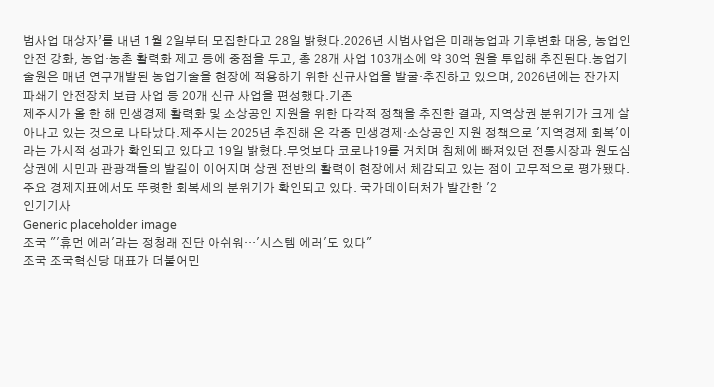범사업 대상자’를 내년 1월 2일부터 모집한다고 28일 밝혔다.2026년 시범사업은 미래농업과 기후변화 대응, 농업인 안전 강화, 농업·농촌 활력화 제고 등에 중점을 두고, 총 28개 사업 103개소에 약 30억 원을 투입해 추진된다.농업기술원은 매년 연구개발된 농업기술을 현장에 적용하기 위한 신규사업을 발굴·추진하고 있으며, 2026년에는 잔가지 파쇄기 안전장치 보급 사업 등 20개 신규 사업을 편성했다.기존
제주시가 올 한 해 민생경제 활력화 및 소상공인 지원을 위한 다각적 정책을 추진한 결과, 지역상권 분위기가 크게 살아나고 있는 것으로 나타났다.제주시는 2025년 추진해 온 각종 민생경제·소상공인 지원 정책으로 '지역경제 회복'이라는 가시적 성과가 확인되고 있다고 19일 밝혔다.무엇보다 코로나19를 거치며 침체에 빠져있던 전통시장과 원도심 상권에 시민과 관광객들의 발길이 이어지며 상권 전반의 활력이 현장에서 체감되고 있는 점이 고무적으로 평가됐다.주요 경제지표에서도 뚜렷한 회복세의 분위기가 확인되고 있다. 국가데이터처가 발간한 '2
인기기사
Generic placeholder image
조국 "'휴먼 에러'라는 정청래 진단 아쉬워…'시스템 에러'도 있다"
조국 조국혁신당 대표가 더불어민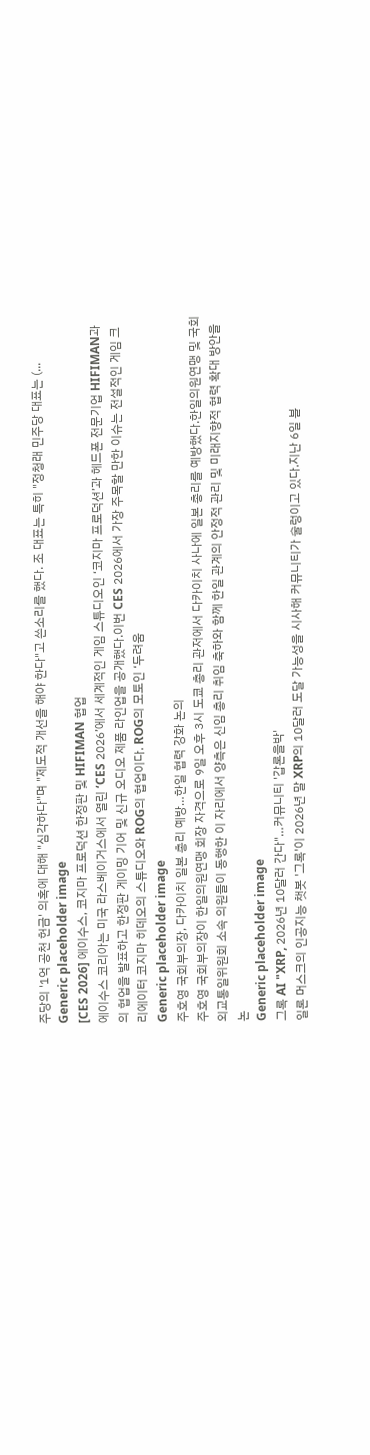주당의 '1억 공천 헌금' 의혹에 대해 "심각하다"며 "제도적 개선을 해야 한다"고 쓴소리를 했다. 조 대표는 특히 "정청래 민주당 대표는 (...
Generic placeholder image
[CES 2026] 에이수스, 코지마 프로덕션 한정판 및 HIFIMAN 협업
에이수스 코리아는 미국 라스베이거스에서 열린 ‘CES 2026’에서 세계적인 게임 스튜디오인 ‘코지마 프로덕션’과 헤드폰 전문기업 HIFIMAN과의 협업을 발표하고 한정판 게이밍 기어 및 신규 오디오 제품 라인업을 공개했다.이번 CES 2026에서 가장 주목할 만한 이슈는 전설적인 게임 크리에이터 코지마 히데오의 스튜디오와 ROG의 협업이다. ROG의 모토인 ‘두려움
Generic placeholder image
주호영 국회부의장, 다카이치 일본 총리 예방…한일 협력 강화 논의
주호영 국회부의장이 한일의원연맹 회장 자격으로 9일 오후 3시 도쿄 총리 관저에서 다카이치 사나에 일본 총리를 예방했다.한일의원연맹 및 국회 외교통일위원회 소속 의원들이 동행한 이 자리에서 양측은 신임 총리 취임 축하와 함께 한일 관계의 안정적 관리 및 미래지향적 협력 확대 방안을 논
Generic placeholder image
그록 AI "XRP, 2026년 10달러 간다"…커뮤니티 '갑론을박'
일론 머스크의 인공지능 챗봇 '그록'이 2026년 말 XRP의 10달러 도달 가능성을 시사해 커뮤니티가 술렁이고 있다.지난 6일 블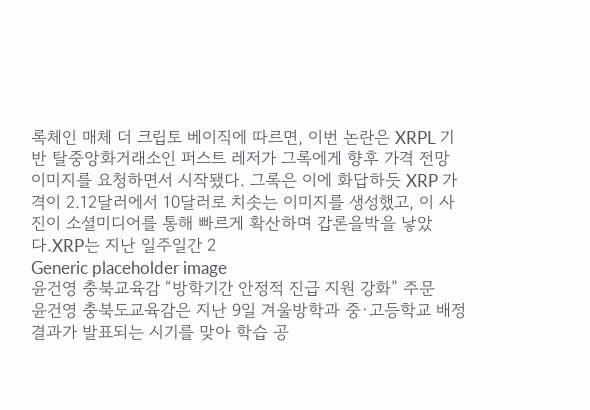록체인 매체 더 크립토 베이직에 따르면, 이번 논란은 XRPL 기반 탈중앙화거래소인 퍼스트 레저가 그록에게 향후 가격 전망 이미지를 요청하면서 시작됐다. 그록은 이에 화답하듯 XRP 가격이 2.12달러에서 10달러로 치솟는 이미지를 생성했고, 이 사진이 소셜미디어를 통해 빠르게 확산하며 갑론을박을 낳았다.XRP는 지난 일주일간 2
Generic placeholder image
윤건영 충북교육감 “방학기간 안정적 진급 지원 강화” 주문
윤건영 충북도교육감은 지난 9일 겨울방학과 중·고등학교 배정 결과가 발표되는 시기를 맞아 학습 공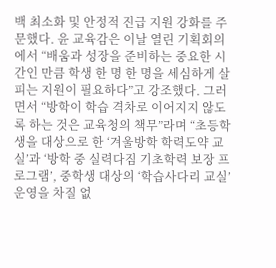백 최소화 및 안정적 진급 지원 강화를 주문했다. 윤 교육감은 이날 열린 기획회의에서 “배움과 성장을 준비하는 중요한 시간인 만큼 학생 한 명 한 명을 세심하게 살피는 지원이 필요하다”고 강조했다. 그러면서 “방학이 학습 격차로 이어지지 않도록 하는 것은 교육청의 책무”라며 “초등학생을 대상으로 한 ‘겨울방학 학력도약 교실’과 ‘방학 중 실력다짐 기초학력 보장 프로그램’, 중학생 대상의 ‘학습사다리 교실’ 운영을 차질 없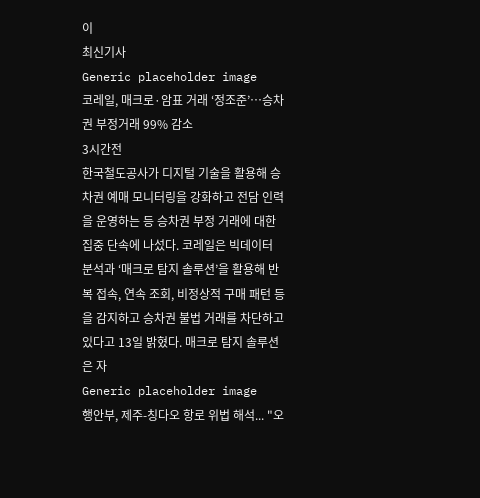이
최신기사
Generic placeholder image
코레일, 매크로·암표 거래 ‘정조준’…승차권 부정거래 99% 감소
3시간전
한국철도공사가 디지털 기술을 활용해 승차권 예매 모니터링을 강화하고 전담 인력을 운영하는 등 승차권 부정 거래에 대한 집중 단속에 나섰다. 코레일은 빅데이터 분석과 ‘매크로 탐지 솔루션’을 활용해 반복 접속, 연속 조회, 비정상적 구매 패턴 등을 감지하고 승차권 불법 거래를 차단하고 있다고 13일 밝혔다. 매크로 탐지 솔루션은 자
Generic placeholder image
행안부, 제주-칭다오 항로 위법 해석... "오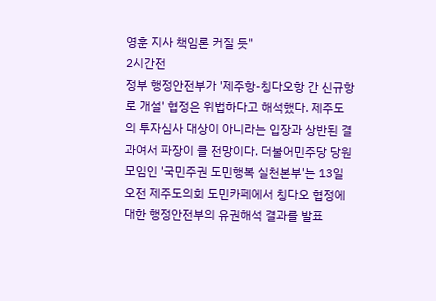영훈 지사 책임론 커질 듯"
2시간전
정부 행정안전부가 '제주항-칭다오항 간 신규항로 개설' 협정은 위법하다고 해석했다. 제주도의 투자심사 대상이 아니라는 입장과 상반된 결과여서 파장이 클 전망이다. 더불어민주당 당원모임인 '국민주권 도민행복 실천본부'는 13일 오전 제주도의회 도민카페에서 칭다오 협정에 대한 행정안전부의 유권해석 결과를 발표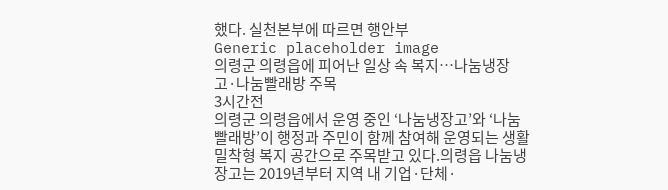했다. 실천본부에 따르면 행안부
Generic placeholder image
의령군 의령읍에 피어난 일상 속 복지…나눔냉장고·나눔빨래방 주목
3시간전
의령군 의령읍에서 운영 중인 ‘나눔냉장고’와 ‘나눔빨래방’이 행정과 주민이 함께 참여해 운영되는 생활밀착형 복지 공간으로 주목받고 있다.의령읍 나눔냉장고는 2019년부터 지역 내 기업·단체·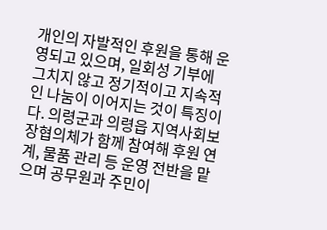개인의 자발적인 후원을 통해 운영되고 있으며, 일회성 기부에 그치지 않고 정기적이고 지속적인 나눔이 이어지는 것이 특징이다. 의령군과 의령읍 지역사회보장협의체가 함께 참여해 후원 연계, 물품 관리 등 운영 전반을 맡으며 공무원과 주민이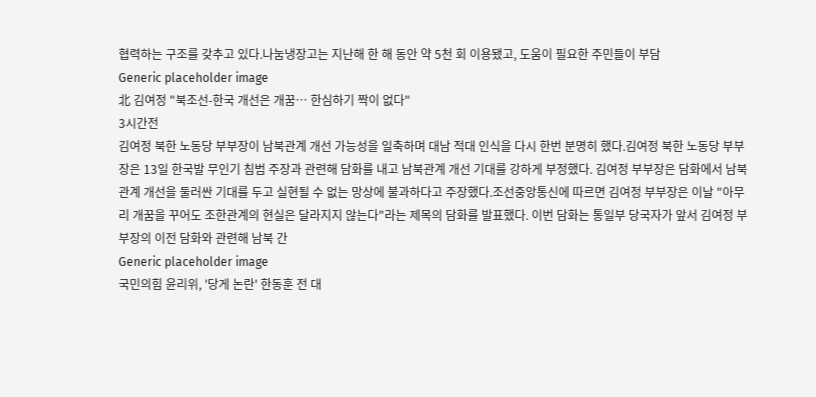협력하는 구조를 갖추고 있다.나눔냉장고는 지난해 한 해 동안 약 5천 회 이용됐고, 도움이 필요한 주민들이 부담
Generic placeholder image
北 김여정 "북조선-한국 개선은 개꿈… 한심하기 짝이 없다"
3시간전
김여정 북한 노동당 부부장이 남북관계 개선 가능성을 일축하며 대남 적대 인식을 다시 한번 분명히 했다.김여정 북한 노동당 부부장은 13일 한국발 무인기 침범 주장과 관련해 담화를 내고 남북관계 개선 기대를 강하게 부정했다. 김여정 부부장은 담화에서 남북관계 개선을 둘러싼 기대를 두고 실현될 수 없는 망상에 불과하다고 주장했다.조선중앙통신에 따르면 김여정 부부장은 이날 "아무리 개꿈을 꾸어도 조한관계의 현실은 달라지지 않는다"라는 제목의 담화를 발표했다. 이번 담화는 통일부 당국자가 앞서 김여정 부부장의 이전 담화와 관련해 남북 간
Generic placeholder image
국민의힘 윤리위, '당게 논란' 한동훈 전 대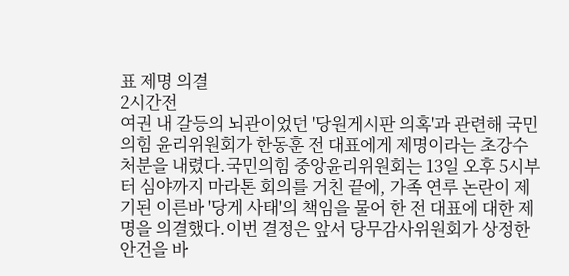표 제명 의결
2시간전
여권 내 갈등의 뇌관이었던 '당원게시판 의혹'과 관련해 국민의힘 윤리위원회가 한동훈 전 대표에게 제명이라는 초강수 처분을 내렸다.국민의힘 중앙윤리위원회는 13일 오후 5시부터 심야까지 마라톤 회의를 거친 끝에, 가족 연루 논란이 제기된 이른바 '당게 사태'의 책임을 물어 한 전 대표에 대한 제명을 의결했다.이번 결정은 앞서 당무감사위원회가 상정한 안건을 바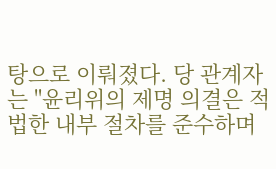탕으로 이뤄졌다. 당 관계자는 "윤리위의 제명 의결은 적법한 내부 절차를 준수하며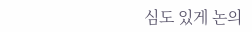심도 있게 논의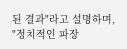된 결과"라고 설명하며, "정치적인 파장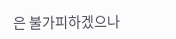은 불가피하겠으나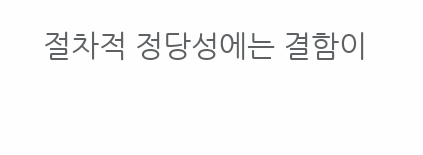절차적 정당성에는 결함이